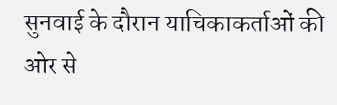सुनवाई के दौरान याचिकाकर्ताओं की ओर से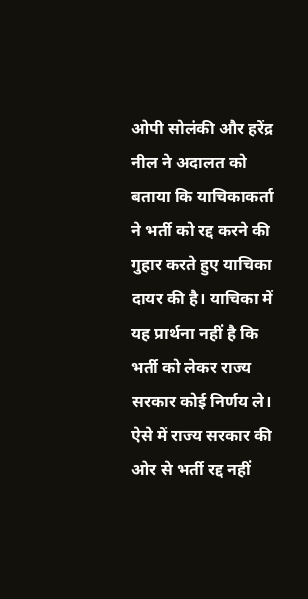ओपी सोलंकी और हरेंद्र नील ने अदालत को बताया कि याचिकाकर्ता ने भर्ती को रद्द करने की गुहार करते हुए याचिका दायर की है। याचिका में यह प्रार्थना नहीं है कि भर्ती को लेकर राज्य सरकार कोई निर्णय ले। ऐसे में राज्य सरकार की ओर से भर्ती रद्द नहीं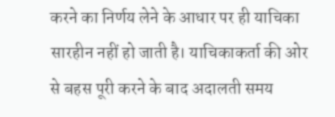करने का निर्णय लेने के आधार पर ही याचिका सारहीन नहीं हो जाती है। याचिकाकर्ता की ओर से बहस पूरी करने के बाद अदालती समय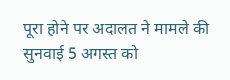पूरा होने पर अदालत ने मामले की सुनवाई 5 अगस्त को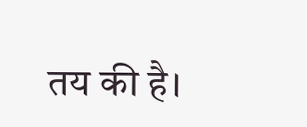तय की है।